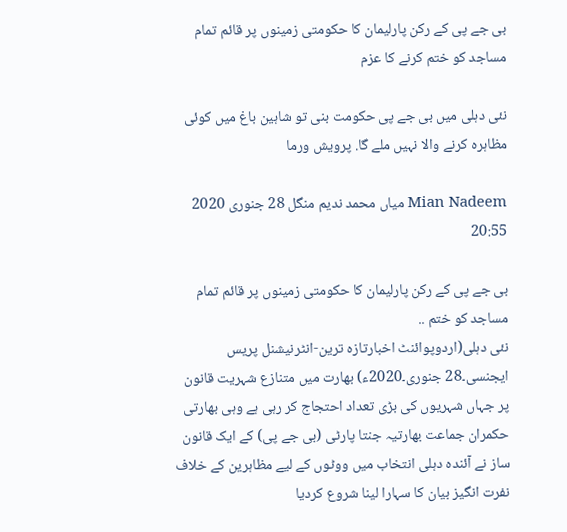بی جے پی کے رکن پارلیمان کا حکومتی زمینوں پر قائم تمام مساجد کو ختم کرنے کا عزم

نئی دہلی میں بی جے پی حکومت بنی تو شاہین باغ میں کوئی مظاہرہ کرنے والا نہیں ملے گا. پرویش ورما

Mian Nadeem میاں محمد ندیم منگل 28 جنوری 2020 20:55

بی جے پی کے رکن پارلیمان کا حکومتی زمینوں پر قائم تمام مساجد کو ختم ..
نئی دہلی(اردوپوائنٹ اخبارتازہ ترین-انٹرنیشنل پریس ایجنسی۔28 جنوری۔2020ء) بھارت میں متنازع شہریت قانون پر جہاں شہریوں کی بڑی تعداد احتجاج کر رہی ہے وہی بھارتی حکمران جماعت بھارتیہ جنتا پارٹی (بی جے پی) کے ایک قانون ساز نے آئندہ دہلی انتخاب میں ووٹوں کے لیے مظاہرین کے خلاف نفرت انگیز بیان کا سہارا لینا شروع کردیا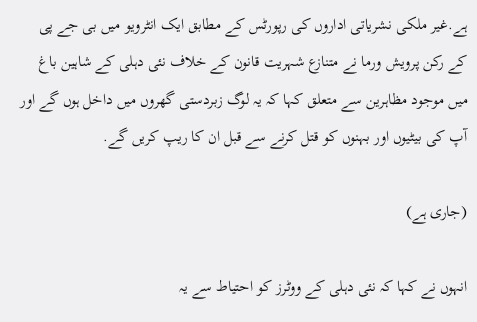ہے.غیر ملکی نشریاتی اداروں کی رپورٹس کے مطابق ایک انٹرویو میں بی جے پی کے رکن پرویش ورما نے متنازع شہریت قانون کے خلاف نئی دہلی کے شاہین باغ میں موجود مظاہرین سے متعلق کہا کہ یہ لوگ زبردستی گھروں میں داخل ہوں گے اور آپ کی بیٹیوں اور بہنوں کو قتل کرنے سے قبل ان کا ریپ کریں گے.

(جاری ہے)

انہوں نے کہا کہ نئی دہلی کے ووٹرز کو احتیاط سے یہ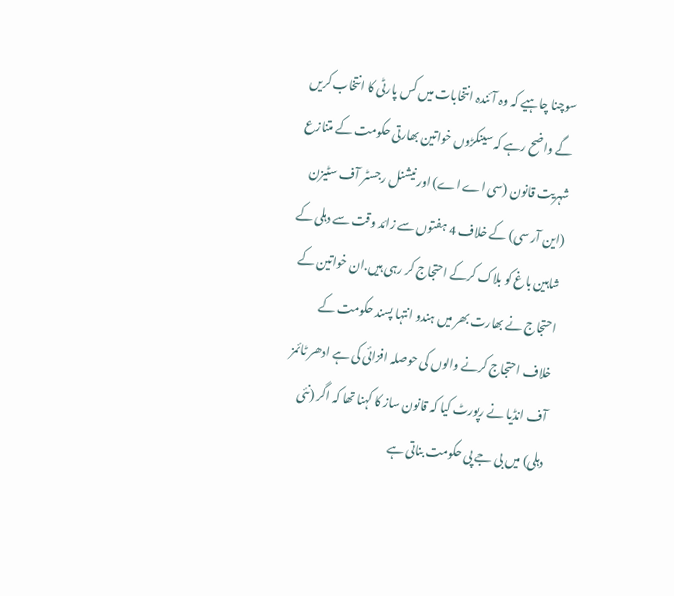سوچنا چاہیے کہ وہ آئندہ انتخابات میں کس پارٹی کا انتخاب کریں گے واضح رہے کہ سینکڑوں خواتین بھارتی حکومت کے متنازع شہریت قانون (سی اے اے) اور نیشنل رجسٹر آف سٹیزن (این آر سی) کے خلاف 4 ہفتوں سے زائد وقت سے دہلی کے شاہین باغ کو بلاک کرکے احتجاج کر رہی ہیں.ان خواتین کے احتجاج نے بھارت بھر میں ہندو انتہا پسند حکومت کے خلاف احتجاج کرنے والوں کی حوصلہ افزائی کی ہے ادھر ٹائمز آف انڈیا نے رپورٹ کیا کہ قانون ساز کا کہنا تھا کہ اگر (نئی دہلی) میں بی جے پی حکومت بناتی ہے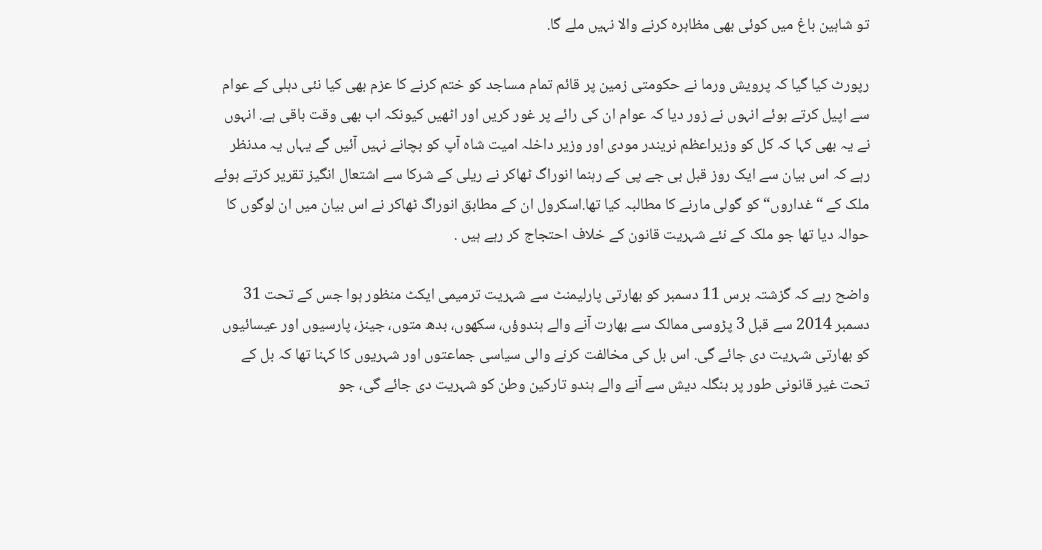تو شاہین باغ میں کوئی بھی مظاہرہ کرنے والا نہیں ملے گا.

رپورٹ کیا گیا کہ پرویش ورما نے حکومتی زمین پر قائم تمام مساجد کو ختم کرنے کا عزم بھی کیا نئی دہلی کے عوام سے اپیل کرتے ہوئے انہوں نے زور دیا کہ عوام ان کی رائے پر غور کریں اور اٹھیں کیونکہ اب بھی وقت باقی ہے. انہوں نے یہ بھی کہا کہ کل کو وزیراعظم نریندر مودی اور وزیر داخلہ امیت شاہ آپ کو بچانے نہیں آئیں گے یہاں یہ مدنظر رہے کہ اس بیان سے ایک روز قبل بی جے پی کے رہنما انوراگ ٹھاکر نے ریلی کے شرکا سے اشتعال انگیز تقریر کرتے ہوئے ملک کے “غداروں“ کو گولی مارنے کا مطالبہ کیا تھا.اسکرول ان کے مطابق انوراگ ٹھاکر نے اس بیان میں ان لوگوں کا حوالہ دیا تھا جو ملک کے نئے شہریت قانون کے خلاف احتجاج کر رہے ہیں .

واضح رہے کہ گزشتہ برس 11 دسمبر کو بھارتی پارلیمنٹ سے شہریت ترمیمی ایکٹ منظور ہوا جس کے تحت 31 دسمبر 2014 سے قبل 3 پڑوسی ممالک سے بھارت آنے والے ہندوؤں، سکھوں، بدھ متوں، جینز، پارسیوں اور عیسائیوں کو بھارتی شہریت دی جائے گی. اس بل کی مخالفت کرنے والی سیاسی جماعتوں اور شہریوں کا کہنا تھا کہ بل کے تحت غیر قانونی طور پر بنگلہ دیش سے آنے والے ہندو تارکین وطن کو شہریت دی جائے گی، جو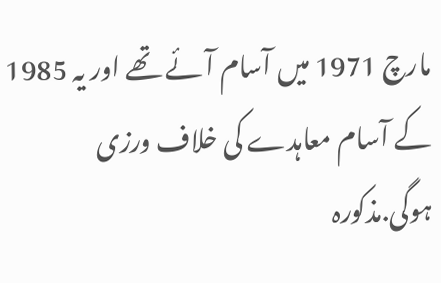مارچ 1971 میں آسام آئے تھے اور یہ 1985 کے آسام معاہدے کی خلاف ورزی ہوگی.مذکورہ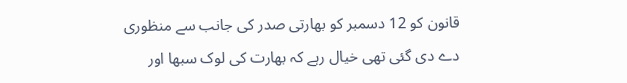قانون کو 12 دسمبر کو بھارتی صدر کی جانب سے منظوری دے دی گئی تھی خیال رہے کہ بھارت کی لوک سبھا اور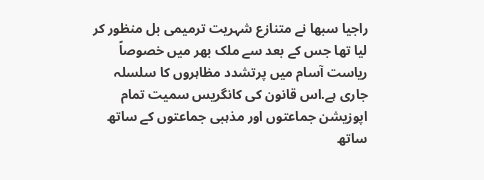راجیا سبھا نے متنازع شہریت ترمیمی بل منظور کر لیا تھا جس کے بعد سے ملک بھر میں خصوصاً ریاست آسام میں پرتشدد مظاہروں کا سلسلہ جاری ہے.اس قانون کی کانگریس سمیت تمام اپوزیشن جماعتوں اور مذہبی جماعتوں کے ساتھ ساتھ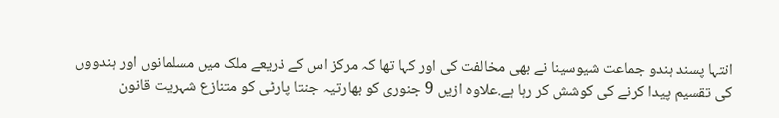انتہا پسند ہندو جماعت شیوسینا نے بھی مخالفت کی اور کہا تھا کہ مرکز اس کے ذریعے ملک میں مسلمانوں اور ہندووں کی تقسیم پیدا کرنے کی کوشش کر رہا ہے.علاوہ ازیں 9 جنوری کو بھارتیہ جنتا پارٹی کو متنازع شہریت قانون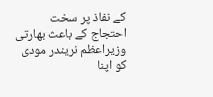کے نفاذ پر سخت احتجاج کے باعث بھارتی وزیراعظم نریندر مودی کو اپنا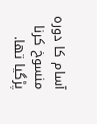آسام کا دورہ منسوخ کرنا پڑگیا تھا.